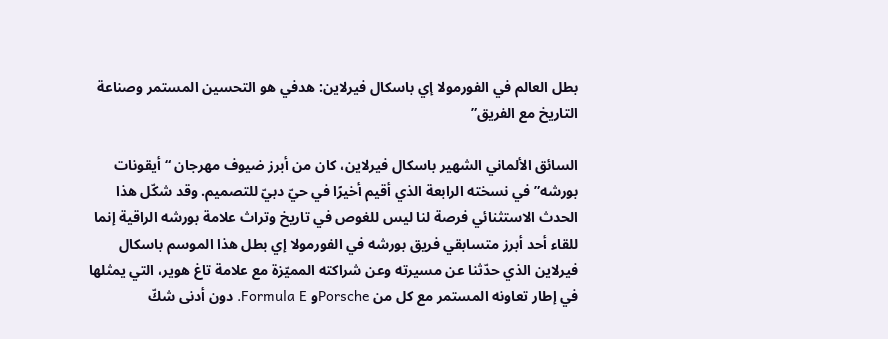بطل العالم في الفورمولا إي باسكال فيرلاين: هدفي هو التحسين المستمر وصناعة التاريخ مع الفريق”

السائق الألماني الشهير باسكال فيرلاين، كان من أبرز ضيوف مهرجان “أيقونات بورشه” في نسخته الرابعة الذي أقيم أخيرًا في حيّ دبيّ للتصميم. وقد شكّل هذا الحدث الاستثنائي فرصة لنا ليس للغوص في تاريخ وتراث علامة بورشه الراقية إنما للقاء أحد أبرز متسابقي فريق بورشه في الفورمولا إي بطل هذا الموسم باسكال فيرلاين الذي حدّثنا عن مسيرته وعن شراكته المميّزة مع علامة تاغ هوير، التي يمثلها في إطار تعاونه المستمر مع كل من Porscheو Formula E. دون أدنى شكّ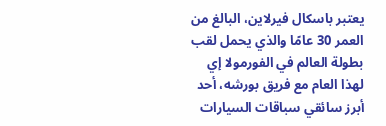يعتبر باسكال فيرلاين، البالغ من العمر 30 عامًا والذي يحمل لقب بطولة العالم في الفورمولا إي لهذا العام مع فريق بورشه، أحد أبرز سائقي سباقات السيارات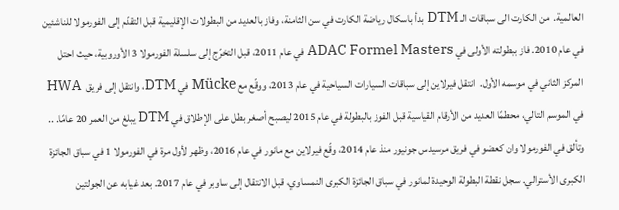العالمية.  من الكارت الى سباقات الـ DTM بدأ باسكال رياضة الكارت في سن الثامنة، وفاز بالعديد من البطولات الإقليمية قبل التقدّم إلى الفورمولا للناشئين في عام 2010. فاز ببطولته الأولى في ADAC Formel Masters في عام 2011، قبل التخرّج إلى سلسلة الفورمولا 3 الأوروبية، حيث احتل المركز الثاني في موسمه الأول.  انتقل فيرلاين إلى سباقات السيارات السياحية في عام 2013، ووقّع مع Mücke في DTM، وانتقل إلى فريق  HWA في الموسم التالي، محطمًا العديد من الأرقام القياسية قبل الفوز بالبطولة في عام 2015 ليصبح أصغر بطل على الإطلاق في DTM يبلغ من العمر 20 عامًا. .. وتألق في الفورمولا وان كعضو في فريق مرسيدس جونيور منذ عام 2014، وقّع فيرلاين مع مانور في عام 2016، وظهر لأول مرة في الفورمولا 1 في سباق الجائزة الكبرى الأسترالي. سجل نقطة البطولة الوحيدة لمانور في سباق الجائزة الكبرى النمساوي، قبل الانتقال إلى ساوبر في عام 2017. بعد غيابه عن الجولتين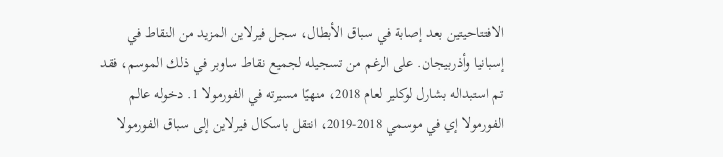الافتتاحيتين بعد إصابة في سباق الأبطال، سجل فيرلاين المزيد من النقاط في إسبانيا وأذربيجان. على الرغم من تسجيله لجميع نقاط ساوبر في ذلك الموسم، فقد تم استبداله بشارل لوكلير لعام 2018، منهيًا مسيرته في الفورمولا 1. دخوله عالم الفورمولا إي في موسمي 2018-2019، انتقل باسكال فيرلاين إلى سباق الفورمولا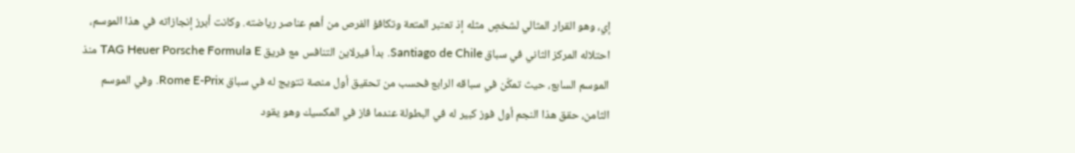إي، وهو القرار المثالي لشخصٍ مثله إذ تعتبر المتعة وتكافؤ الفرص من أهم عناصر رياضته. وكانت أبرز إنجازاته في هذا الموسم، احتلاله المركز الثاني في سباق Santiago de Chile. بدأ فيرلاين التنافس مع فريق TAG Heuer Porsche Formula E منذ الموسم السابع، حيث تمكّن في سباقه الرابع فحسب من تحقيق أول منصة تتويج له في سباق Rome E-Prix. وفي الموسم الثامن، حقق هذا النجم أول فوز كبير له في البطولة عندما فاز في المكسيك وهو يقود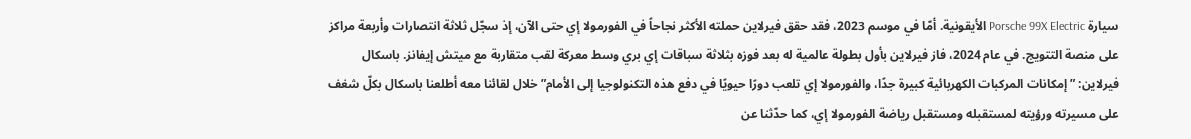سيارة Porsche 99X Electric الأيقونية. أمّا في موسم 2023، فقد حقق فيرلاين حملته الأكثر نجاحاً في الفورمولا إي حتى الآن، إذ سجّل ثلاثة انتصارات وأربعة مراكز على منصة التتويج. في عام 2024، فاز فيرلاين بأول بطولة عالمية له بعد فوزه بثلاثة سباقات إي بري وسط معركة لقب متقاربة مع ميتش إيفانز. باسكال فيرلاين: ” إمكانات المركبات الكهربائية كبيرة جدًا، والفورمولا إي تلعب دورًا حيويًا في دفع هذه التكنولوجيا إلى الأمام” خلال لقائنا معه أطلعنا باسكال بكلّ شغف على مسيرته ورؤيته لمستقبله ومستقبل رياضة الفورمولا إي، كما حدّثنا عن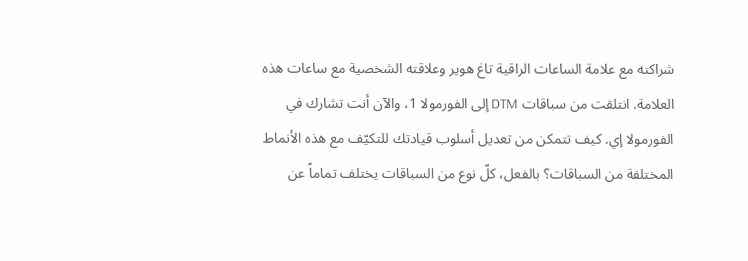شراكته مع علامة الساعات الراقية تاغ هوير وعلاقته الشخصية مع ساعات هذه العلامة. انتلقت من سباقات DTM إلى الفورمولا 1، والآن أنت تشارك في الفورمولا إي. كيف تتمكن من تعديل أسلوب قيادتك للتكيّف مع هذه الأنماط المختلفة من السباقات؟ بالفعل، كلّ نوع من السباقات يختلف تماماً عن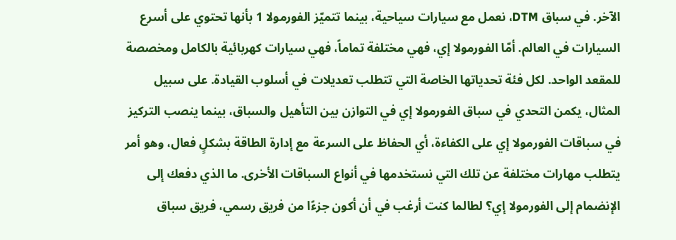الآخر. في سباق DTM، نعمل مع سيارات سياحية، بينما تتميّز الفورمولا 1 بأنها تحتوي على أسرع السيارات في العالم. أمّا الفورمولا إي، فهي مختلفة تماماً، فهي سيارات كهربائية بالكامل ومخصصة للمقعد الواحد. لكل فئة تحدياتها الخاصة التي تتطلب تعديلات في أسلوب القيادة. على سبيل المثال، يكمن التحدي في سباق الفورمولا إي في التوازن بين التأهيل والسباق، بينما ينصب التركيز في سباقات الفورمولا إي على الكفاءة، أي الحفاظ على السرعة مع إدارة الطاقة بشكلٍ فعال، وهو أمر يتطلب مهارات مختلفة عن تلك التي نستخدمها في أنواع السباقات الأخرى. ما الذي دفعك إلى الإنضمام إلى الفورمولا إي؟ لطالما كنت أرغب في أن أكون جزءًا من فريق رسمي، فريق سباق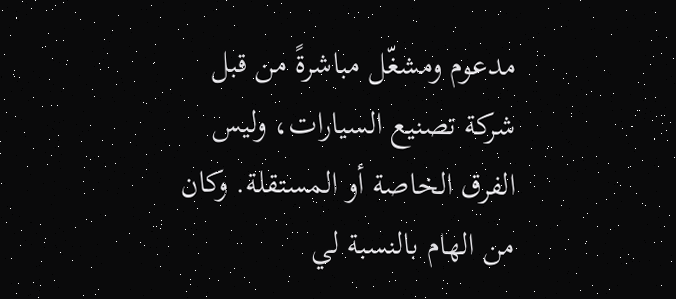مدعوم ومشغّل مباشرةً من قبل شركة تصنيع السيارات، وليس الفرق الخاصة أو المستقلة. وكان من الهام بالنسبة لي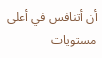أن أتنافس في أعلى مستويات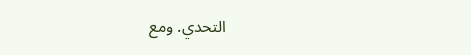التحدي. ومع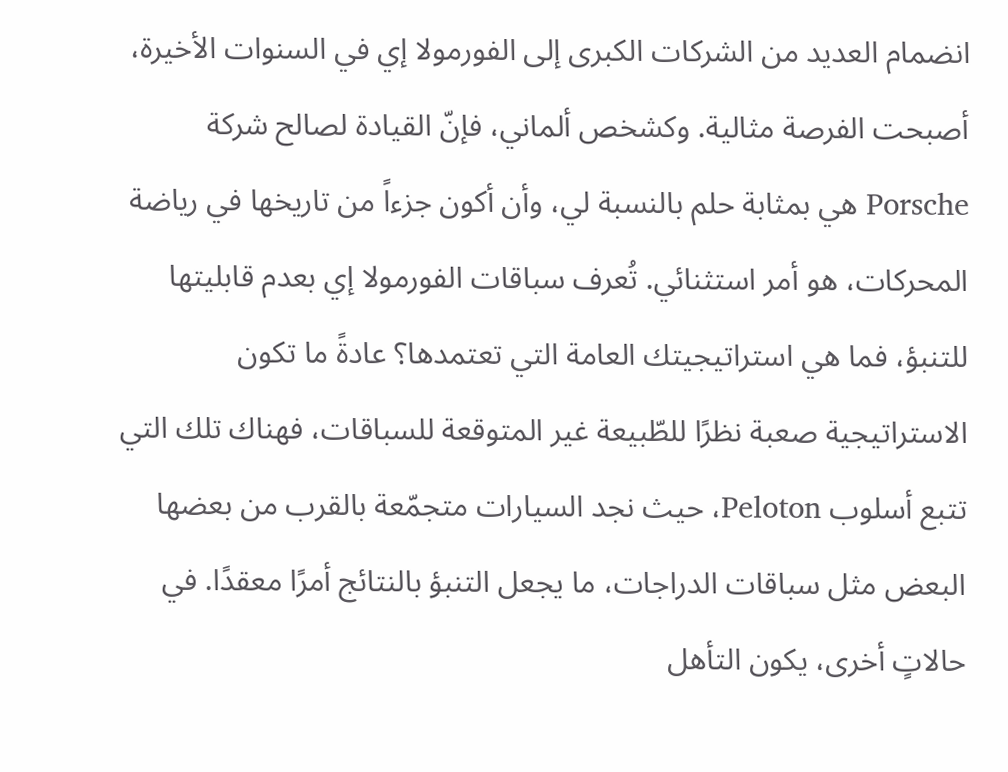انضمام العديد من الشركات الكبرى إلى الفورمولا إي في السنوات الأخيرة، أصبحت الفرصة مثالية. وكشخص ألماني، فإنّ القيادة لصالح شركة Porsche هي بمثابة حلم بالنسبة لي، وأن أكون جزءاً من تاريخها في رياضة المحركات، هو أمر استثنائي. تُعرف سباقات الفورمولا إي بعدم قابليتها للتنبؤ، فما هي استراتيجيتك العامة التي تعتمدها؟ عادةً ما تكون الاستراتيجية صعبة نظرًا للطّبيعة غير المتوقعة للسباقات، فهناك تلك التي تتبع أسلوب Peloton، حيث نجد السيارات متجمّعة بالقرب من بعضها البعض مثل سباقات الدراجات، ما يجعل التنبؤ بالنتائج أمرًا معقدًا. في حالاتٍ أخرى، يكون التأهل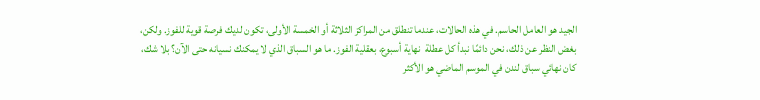الجيد هو العامل الحاسم. في هذه الحالات، عندما تنطلق من المراكز الثلاثة أو الخمسة الأولى، تكون لديك فرصة قوية للفوز. ولكن، بغض النظر عن ذلك، نحن دائمًا نبدأ كل عطلة  نهاية أسبوع، بعقلية الفوز. ما هو السباق الذي لا يمكنك نسيانه حتى الآن؟ بلا شك، كان نهائي سباق لندن في الموسم الماضي هو الأكثر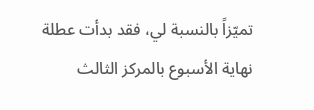تميّزاً بالنسبة لي، فقد بدأت عطلة نهاية الأسبوع بالمركز الثالث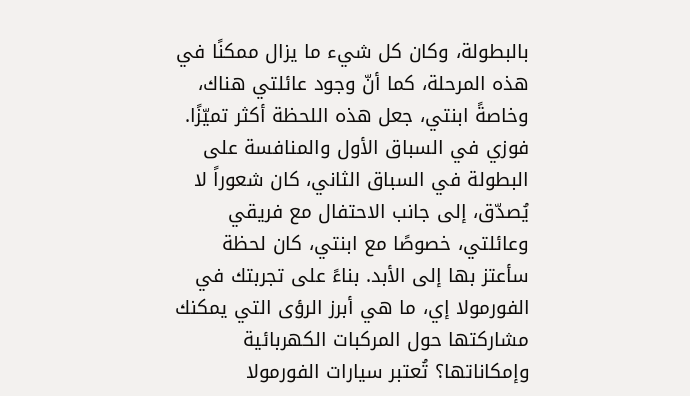بالبطولة، وكان كل شيء ما يزال ممكنًا في هذه المرحلة، كما أنّ وجود عائلتي هناك، وخاصةً ابنتي، جعل هذه اللحظة أكثر تميّزًا. فوزي في السباق الأول والمنافسة على البطولة في السباق الثاني، كان شعوراً لا يُصدّق، إلى جانب الاحتفال مع فريقي وعائلتي، خصوصًا مع ابنتي، كان لحظة سأعتز بها إلى الأبد. بناءً على تجربتك في الفورمولا إي، ما هي أبرز الرؤى التي يمكنك مشاركتها حول المركبات الكهربائية وإمكاناتها؟ تُعتبر سيارات الفورمولا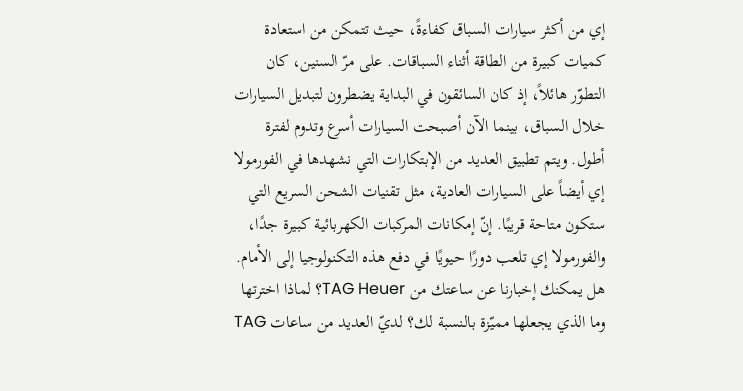إي من أكثر سيارات السباق كفاءةً، حيث تتمكن من استعادة كميات كبيرة من الطاقة أثناء السباقات. على مرّ السنين، كان التطوّر هائلاً، إذ كان السائقون في البداية يضطرون لتبديل السيارات خلال السباق، بينما الآن أصبحت السيارات أسرع وتدوم لفترة أطول. ويتم تطبيق العديد من الإبتكارات التي نشهدها في الفورمولا إي أيضاً على السيارات العادية، مثل تقنيات الشحن السريع التي ستكون متاحة قريبًا. إنّ إمكانات المركبات الكهربائية كبيرة جدًا، والفورمولا إي تلعب دورًا حيويًا في دفع هذه التكنولوجيا إلى الأمام. هل يمكنك إخبارنا عن ساعتك من TAG Heuer؟ لماذا اخترتها وما الذي يجعلها مميّزة بالنسبة لك؟ لديّ العديد من ساعات TAG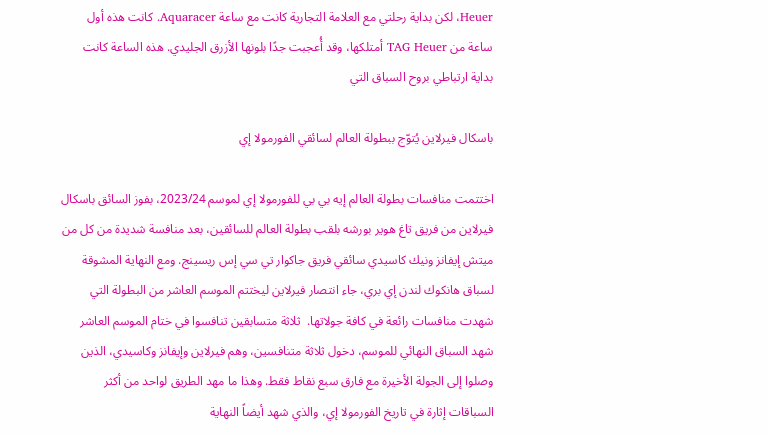Heuer، لكن بداية رحلتي مع العلامة التجارية كانت مع ساعة Aquaracer. كانت هذه أول ساعة من TAG Heuer أمتلكها، وقد أُعجبت جدًا بلونها الأزرق الجليدي. هذه الساعة كانت بداية ارتباطي بروح السباق التي

باسكال فيرلاين يُتوّج ببطولة العالم لسائقي الفورمولا إي

اختتمت منافسات بطولة العالم إيه بي بي للفورمولا إي لموسم 2023/24، بفوز السائق باسكال فيرلاين من فريق تاغ هوير بورشه بلقب بطولة العالم للسائقين، بعد منافسة شديدة من كل من ميتش إيفانز ونيك كاسيدي سائقي فريق جاكوار تي سي إس ريسينج. ومع النهاية المشوقة لسباق هانكوك لندن إي بري، جاء انتصار فيرلاين ليختتم الموسم العاشر من البطولة التي شهدت منافسات رائعة في كافة جولاتها.  ثلاثة متسابقين تنافسوا في ختام الموسم العاشر شهد السباق النهائي للموسم، دخول ثلاثة متنافسين، وهم فيرلاين وإيفانز وكاسيدي، الذين وصلوا إلى الجولة الأخيرة مع فارق سبع نقاط فقط. وهذا ما مهد الطريق لواحد من أكثر السباقات إثارة في تاريخ الفورمولا إي، والذي شهد أيضاً النهاية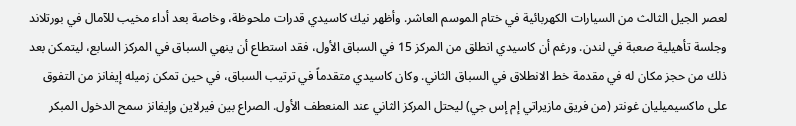لعصر الجيل الثالث من السيارات الكهربائية في ختام الموسم العاشر. وأظهر نيك كاسيدي قدرات ملحوظة، وخاصة بعد أداء مخيب للآمال في بورتلاند وجلسة تأهيلية صعبة في لندن. ورغم أن كاسيدي انطلق من المركز 15 في السباق الأول، فقد استطاع أن ينهي السباق في المركز السابع، ليتمكن بعد ذلك من حجز مكان له في مقدمة خط الانطلاق في السباق الثاني. وكان كاسيدي متقدماً في ترتيب السباق، في حين تمكن زميله إيفانز من التفوق على ماكسيميليان غونتر (من فريق مازيراتي إم إس جي) ليحتل المركز الثاني عند المنعطف الأول. الصراع بين فيرلاين وإيفانز سمح الدخول المبكر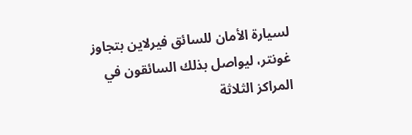لسيارة الأمان للسائق فيرلاين بتجاوز غونتر، ليواصل بذلك السائقون في المراكز الثلاثة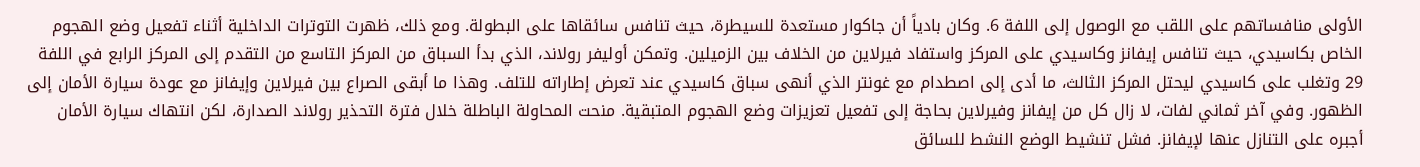الأولى منافساتهم على اللقب مع الوصول إلى اللفة 6. وكان بادياً أن جاكوار مستعدة للسيطرة، حيث تنافس سائقاها على البطولة. ومع ذلك، ظهرت التوترات الداخلية أثناء تفعيل وضع الهجوم الخاص بكاسيدي، حيث تنافس إيفانز وكاسيدي على المركز واستفاد فيرلاين من الخلاف بين الزميلين. وتمكن أوليفر رولاند، الذي بدأ السباق من المركز التاسع من التقدم إلى المركز الرابع في اللفة 29 وتغلب على كاسيدي ليحتل المركز الثالث، ما أدى إلى اصطدام مع غونتر الذي أنهى سباق كاسيدي عند تعرض إطاراته للتلف. وهذا ما أبقى الصراع بين فيرلاين وإيفانز مع عودة سيارة الأمان إلى الظهور. وفي آخر ثماني لفات، لا زال كل من إيفانز وفيرلاين بحاجة إلى تفعيل تعزيزات وضع الهجوم المتبقية. منحت المحاولة الباطلة خلال فترة التحذير رولاند الصدارة، لكن انتهاك سيارة الأمان أجبره على التنازل عنها لإيفانز. فشل تنشيط الوضع النشط للسائق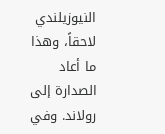النيوزيلندي لاحقاً، وهذا ما أعاد الصدارة إلى رولاند. وفي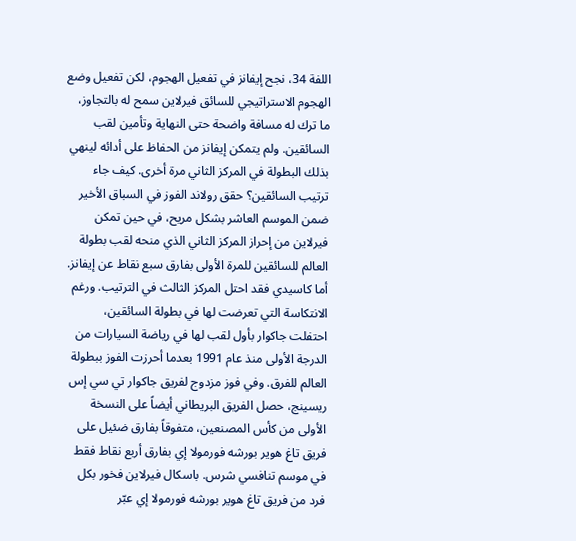اللفة 34، نجح إيفانز في تفعيل الهجوم، لكن تفعيل وضع الهجوم الاستراتيجي للسائق فيرلاين سمح له بالتجاوز، ما ترك له مسافة واضحة حتى النهاية وتأمين لقب السائقين. ولم يتمكن إيفانز من الحفاظ على أدائه لينهي بذلك البطولة في المركز الثاني مرة أخرى. كيف جاء ترتيب السائقين؟ حقق رولاند الفوز في السباق الأخير ضمن الموسم العاشر بشكل مريح، في حين تمكن فيرلاين من إحراز المركز الثاني الذي منحه لقب بطولة العالم للسائقين للمرة الأولى بفارق سبع نقاط عن إيفانز. أما كاسيدي فقد احتل المركز الثالث في الترتيب. ورغم الانتكاسة التي تعرضت لها في بطولة السائقين، احتفلت جاكوار بأول لقب لها في رياضة السيارات من الدرجة الأولى منذ عام 1991 بعدما أحرزت الفوز ببطولة العالم للفرق. وفي فوز مزدوج لفريق جاكوار تي سي إس ريسينج، حصل الفريق البريطاني أيضاً على النسخة الأولى من كأس المصنعين، متفوقاً بفارق ضئيل على فريق تاغ هوير بورشه فورمولا إي بفارق أربع نقاط فقط في موسم تنافسي شرس. باسكال فيرلاين فخور بكل فرد من فريق تاغ هوير بورشه فورمولا إي عبّر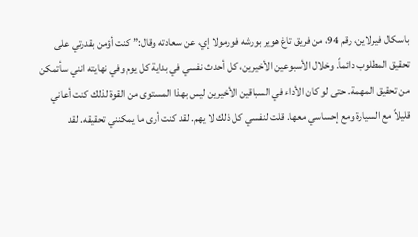باسكال فيرلاين، رقم 94، من فريق تاغ هوير بورشه فورمولا إي، عن سعادته وقال:” كنت أؤمن بقدرتي على تحقيق المطلوب دائماً. وخلال الأسبوعين الأخيرين، كل أحدث نفسي في بداية كل يوم وفي نهايته انني سأتمكن من تحقيق المهمة. حتى لو كان الأداء في السباقين الأخيرين ليس بهذا المستوى من القوة لذلك كنت أعاني قليلاً مع السيارة ومع إحساسي معها. قلت لنفسي كل ذلك لا يهم. لقد كنت أرى ما يمكنني تحقيقه. لقد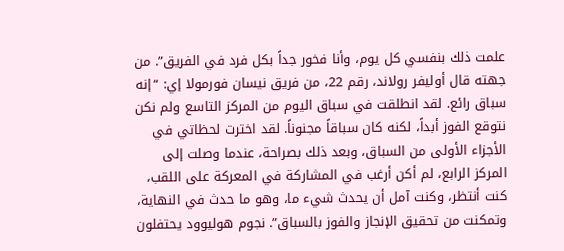علمت ذلك بنفسي كل يوم، وأنا فخور جداً بكل فرد في الفريق”. من جهته قال أوليفر رولاند، رقم 22، من فريق نيسان فورمولا إي: “إنه سباق رائع. لقد انطلقت في سباق اليوم من المركز التاسع ولم نكن نتوقع الفوز أبداً، لكنه كان سباقاً مجنوناً. لقد اخترت لحظاتي في الأجزاء الأولى من السباق، وبعد ذلك بصراحة، عندما وصلت إلى المركز الرابع، لم أكن أرغب في المشاركة في المعركة على اللقب، كنت أنتظر، وكنت آمل أن يحدث شيء ما، وهو ما حدث في النهاية، وتمكنت من تحقيق الإنجاز والفوز بالسباق”. نجوم هوليوود يحتفلون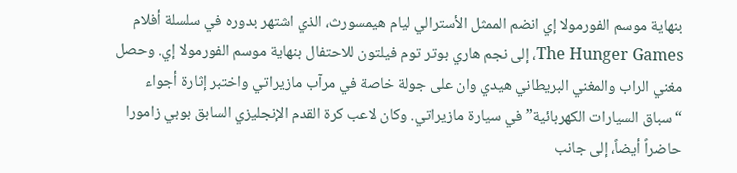بنهاية موسم الفورمولا إي انضم الممثل الأسترالي ليام هيمسورث، الذي اشتهر بدوره في سلسلة أفلام The Hunger Games، إلى نجم هاري بوتر توم فيلتون للاحتفال بنهاية موسم الفورمولا إي. وحصل مغني الراب والمغني البريطاني هيدي وان على جولة خاصة في مرآب مازيراتي واختبر إثارة أجواء “سباق السيارات الكهربائية” في سيارة مازيراتي. وكان لاعب كرة القدم الإنجليزي السابق بوبي زامورا حاضراً أيضاً، إلى جانب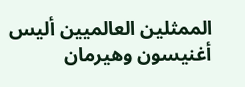الممثلين العالميين أليس أغنيسون وهيرمان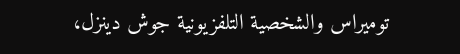توميراس والشخصية التلفزيونية جوش دينزل،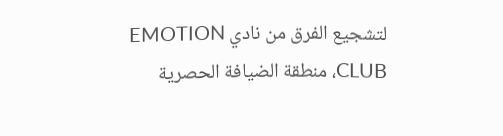لتشجيع الفرق من نادي EMOTION CLUB، منطقة الضيافة الحصرية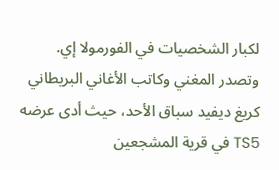لكبار الشخصيات في الفورمولا إي. وتصدر المغني وكاتب الأغاني البريطاني كريغ ديفيد سباق الأحد، حيث أدى عرضه TS5 في قرية المشجعين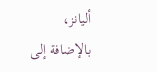أليانز، بالإضافة إلى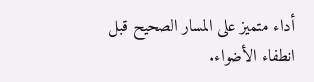أداء متميز على المسار الصحيح قبل انطفاء الأضواء.